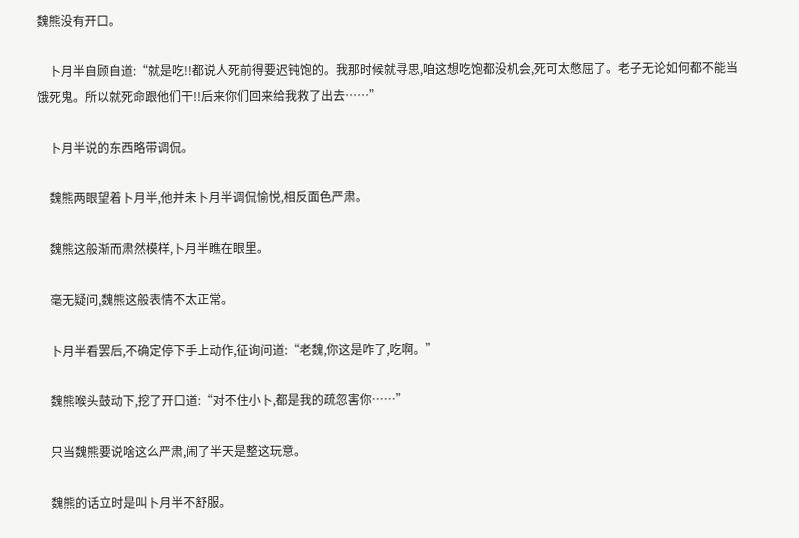魏熊没有开口。

    卜月半自顾自道:“就是吃!!都说人死前得要迟钝饱的。我那时候就寻思,咱这想吃饱都没机会,死可太憋屈了。老子无论如何都不能当饿死鬼。所以就死命跟他们干!!后来你们回来给我救了出去……”

    卜月半说的东西略带调侃。

    魏熊两眼望着卜月半,他并未卜月半调侃愉悦,相反面色严肃。

    魏熊这般渐而肃然模样,卜月半瞧在眼里。

    毫无疑问,魏熊这般表情不太正常。

    卜月半看罢后,不确定停下手上动作,征询问道:“老魏,你这是咋了,吃啊。”

    魏熊喉头鼓动下,挖了开口道:“对不住小卜,都是我的疏忽害你……”

    只当魏熊要说啥这么严肃,闹了半天是整这玩意。

    魏熊的话立时是叫卜月半不舒服。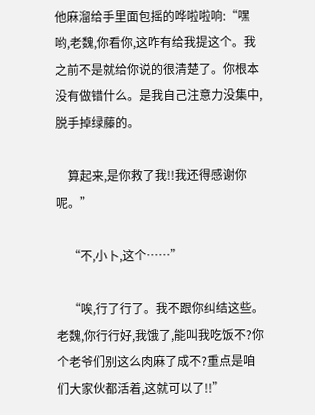他麻溜给手里面包摇的哗啦啦响:“嘿哟,老魏,你看你,这咋有给我提这个。我之前不是就给你说的很清楚了。你根本没有做错什么。是我自己注意力没集中,脱手掉绿藤的。

    算起来,是你救了我!!我还得感谢你呢。”

    “不,小卜,这个……”

    “唉,行了行了。我不跟你纠结这些。老魏,你行行好,我饿了,能叫我吃饭不?你个老爷们别这么肉麻了成不?重点是咱们大家伙都活着,这就可以了!!”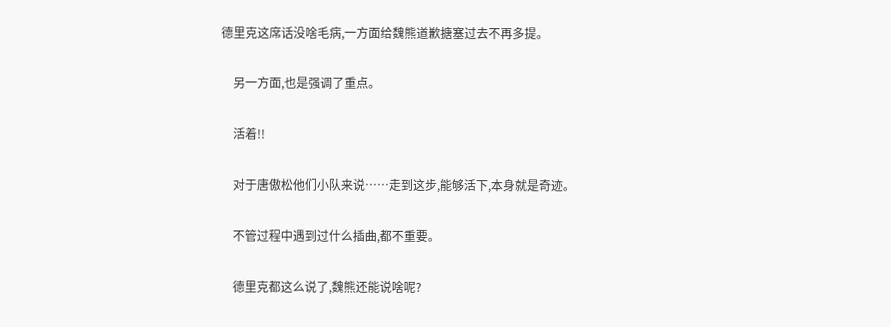德里克这席话没啥毛病,一方面给魏熊道歉搪塞过去不再多提。

    另一方面,也是强调了重点。

    活着!!

    对于唐傲松他们小队来说……走到这步,能够活下,本身就是奇迹。

    不管过程中遇到过什么插曲,都不重要。

    德里克都这么说了,魏熊还能说啥呢?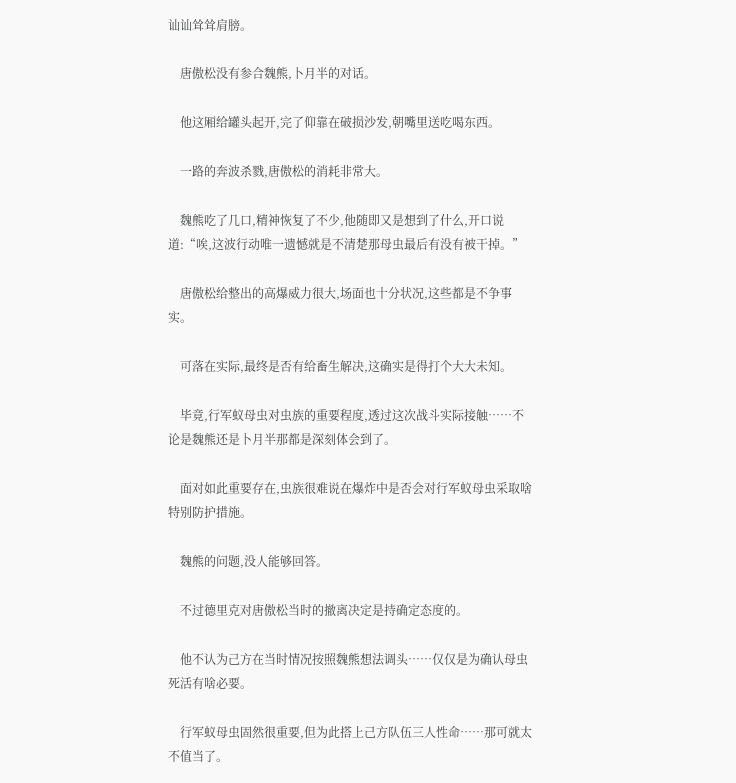讪讪耸耸肩膀。

    唐傲松没有参合魏熊,卜月半的对话。

    他这厢给罐头起开,完了仰靠在破损沙发,朝嘴里送吃喝东西。

    一路的奔波杀戮,唐傲松的消耗非常大。

    魏熊吃了几口,精神恢复了不少,他随即又是想到了什么,开口说道:“唉,这波行动唯一遗憾就是不清楚那母虫最后有没有被干掉。”

    唐傲松给整出的高爆威力很大,场面也十分状况,这些都是不争事实。

    可落在实际,最终是否有给畜生解决,这确实是得打个大大未知。

    毕竟,行军蚁母虫对虫族的重要程度,透过这次战斗实际接触……不论是魏熊还是卜月半那都是深刻体会到了。

    面对如此重要存在,虫族很难说在爆炸中是否会对行军蚁母虫采取啥特别防护措施。

    魏熊的问题,没人能够回答。

    不过德里克对唐傲松当时的撤离决定是持确定态度的。

    他不认为己方在当时情况按照魏熊想法调头……仅仅是为确认母虫死活有啥必要。

    行军蚁母虫固然很重要,但为此搭上己方队伍三人性命……那可就太不值当了。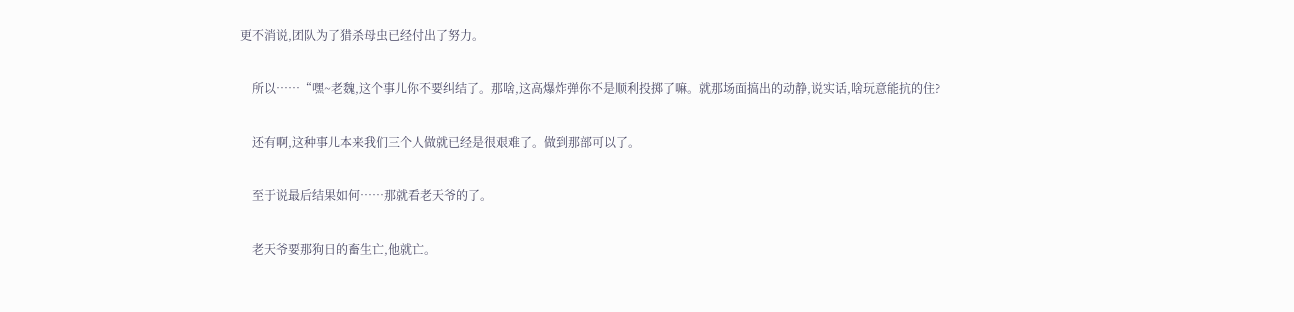更不消说,团队为了猎杀母虫已经付出了努力。

    所以……“嘿~老魏,这个事儿你不要纠结了。那啥,这高爆炸弹你不是顺利投掷了嘛。就那场面搞出的动静,说实话,啥玩意能抗的住?

    还有啊,这种事儿本来我们三个人做就已经是很艰难了。做到那部可以了。

    至于说最后结果如何……那就看老天爷的了。

    老天爷要那狗日的畜生亡,他就亡。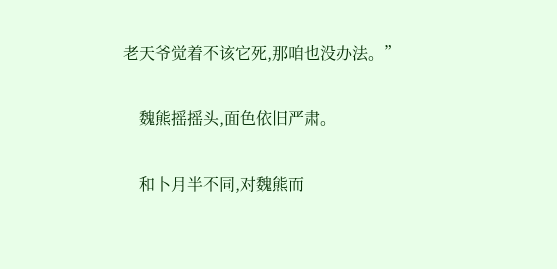老天爷觉着不该它死,那咱也没办法。”

    魏熊摇摇头,面色依旧严肃。

    和卜月半不同,对魏熊而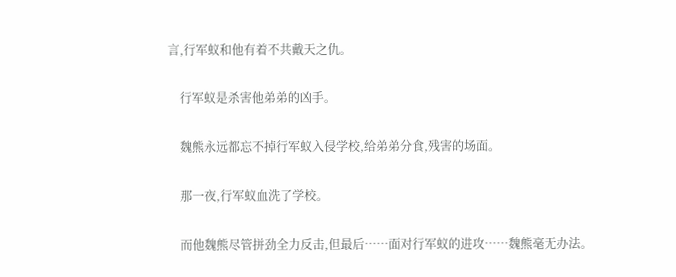言,行军蚁和他有着不共戴天之仇。

    行军蚁是杀害他弟弟的凶手。

    魏熊永远都忘不掉行军蚁入侵学校,给弟弟分食,残害的场面。

    那一夜,行军蚁血洗了学校。

    而他魏熊尽管拼劲全力反击,但最后……面对行军蚁的进攻……魏熊毫无办法。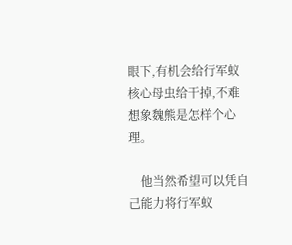眼下,有机会给行军蚁核心母虫给干掉,不难想象魏熊是怎样个心理。

    他当然希望可以凭自己能力将行军蚁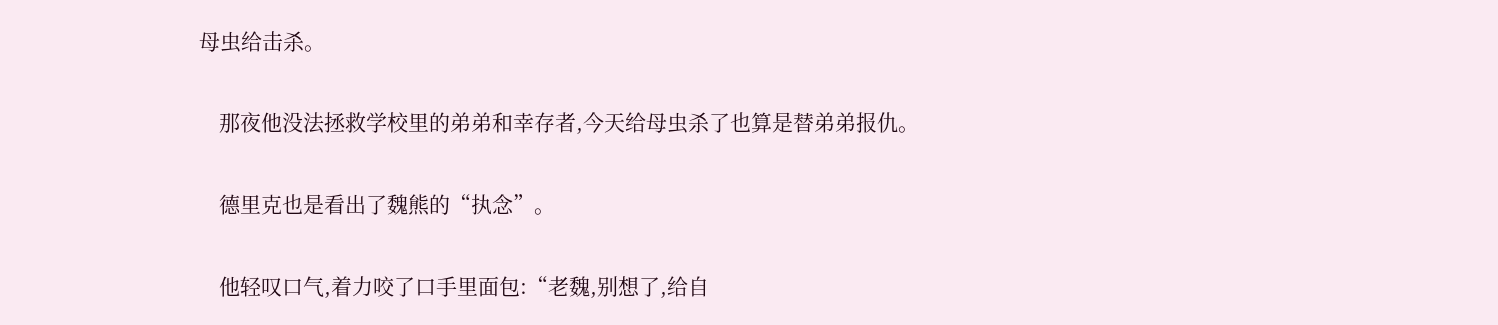母虫给击杀。

    那夜他没法拯救学校里的弟弟和幸存者,今天给母虫杀了也算是替弟弟报仇。

    德里克也是看出了魏熊的“执念”。

    他轻叹口气,着力咬了口手里面包:“老魏,别想了,给自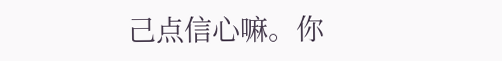己点信心嘛。你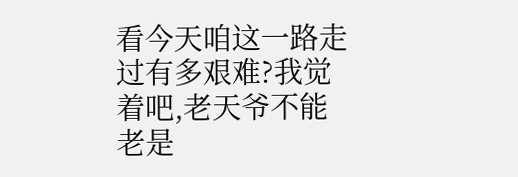看今天咱这一路走过有多艰难?我觉着吧,老天爷不能老是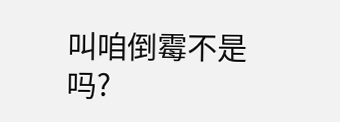叫咱倒霉不是吗?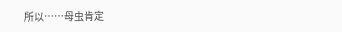所以……母虫肯定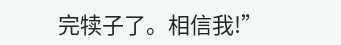完犊子了。相信我!”